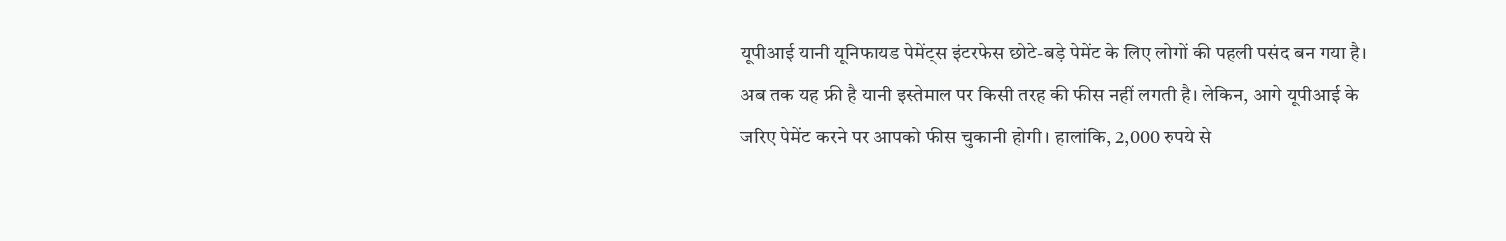यूपीआई यानी यूनिफायड पेमेंट्स इंटरफेस छोटे-बड़े पेमेंट के लिए लोगों की पहली पसंद बन गया है। अब तक यह फ्री है यानी इस्तेमाल पर किसी तरह की फीस नहीं लगती है। लेकिन, आगे यूपीआई के जरिए पेमेंट करने पर आपको फीस चुकानी होगी। हालांकि, 2,000 रुपये से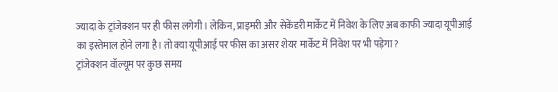ज्यादा के ट्रांजेक्शन पर ही फीस लगेगी। लेकिन, प्राइमरी और सेकेंडरी मार्केट में निवेश के लिए अब काफी ज्यादा यूपीआई का इस्तेमाल होने लगा है। तो क्या यूपीआई पर फीस का असर शेयर मार्केट में निवेश पर भी पड़ेगा?
ट्रांजेक्शन वॉल्यूम पर कुछ समय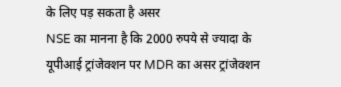के लिए पड़ सकता है असर
NSE का मानना है कि 2000 रुपये से ज्यादा के यूपीआई ट्रांजेक्शन पर MDR का असर ट्रांजेक्शन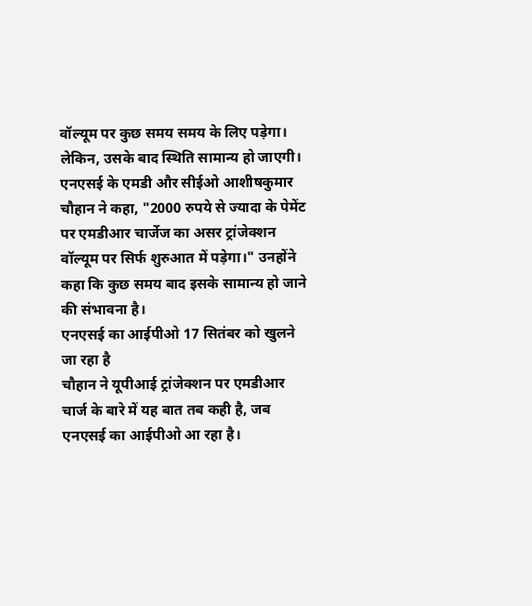वॉल्यूम पर कुछ समय समय के लिए पड़ेगा। लेकिन, उसके बाद स्थिति सामान्य हो जाएगी। एनएसई के एमडी और सीईओ आशीषकुमार चौहान ने कहा, "2000 रुपये से ज्यादा के पेमेंट पर एमडीआर चार्जेज का असर ट्रांजेक्शन वॉल्यूम पर सिर्फ शुरुआत में पड़ेगा।" उनहोंने कहा कि कुछ समय बाद इसके सामान्य हो जाने की संभावना है।
एनएसई का आईपीओ 17 सितंबर को खुलने जा रहा है
चौहान ने यूपीआई ट्रांजेक्शन पर एमडीआर चार्ज के बारे में यह बात तब कही है, जब एनएसई का आईपीओ आ रहा है।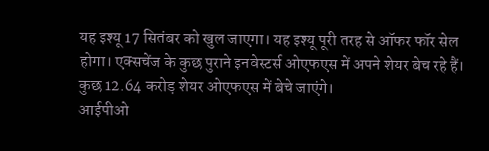यह इश्यू 17 सितंबर को खुल जाएगा। यह इश्यू पूरी तरह से ऑफर फॉर सेल होगा। एक्सचेंज के कुछ पुराने इनवेस्टर्स ओएफएस में अपने शेयर बेच रहे हैं। कुछ 12.64 करोड़ शेयर ओएफएस में बेचे जाएंगे।
आईपीओ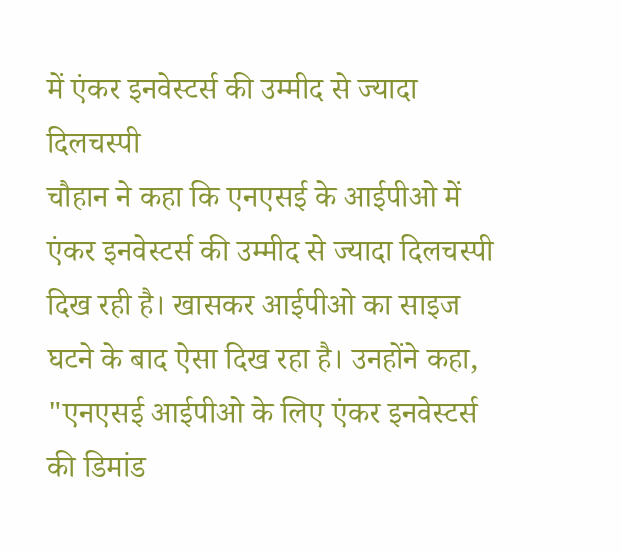में एंकर इनवेस्टर्स की उम्मीद से ज्यादा दिलचस्पी
चौहान ने कहा कि एनएसई के आईपीओ में एंकर इनवेस्टर्स की उम्मीद से ज्यादा दिलचस्पी दिख रही है। खासकर आईपीओ का साइज घटने के बाद ऐसा दिख रहा है। उनहोंने कहा, "एनएसई आईपीओ के लिए एंकर इनवेस्टर्स की डिमांड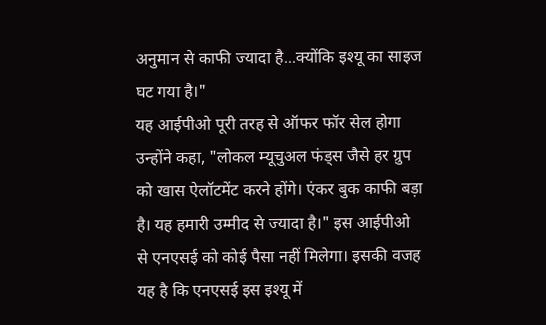अनुमान से काफी ज्यादा है...क्योंकि इश्यू का साइज घट गया है।"
यह आईपीओ पूरी तरह से ऑफर फॉर सेल होगा
उन्होंने कहा, "लोकल म्यूचुअल फंड्स जैसे हर ग्रुप को खास ऐलॉटमेंट करने होंगे। एंकर बुक काफी बड़ा है। यह हमारी उम्मीद से ज्यादा है।" इस आईपीओ से एनएसई को कोई पैसा नहीं मिलेगा। इसकी वजह यह है कि एनएसई इस इश्यू में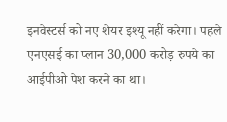इनवेस्टर्स को नए शेयर इश्यू नहीं करेगा। पहले एनएसई का प्लान 30,000 करोड़ रुपये का आईपीओ पेश करने का था।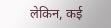लेकिन, कई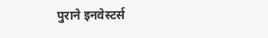पुराने इनवेस्टर्स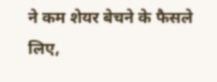ने कम शेयर बेचने के फैसले लिए,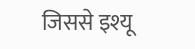जिससे इश्यू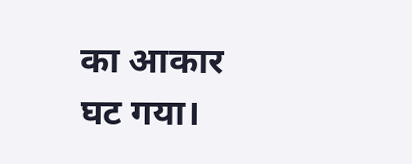का आकार घट गया।